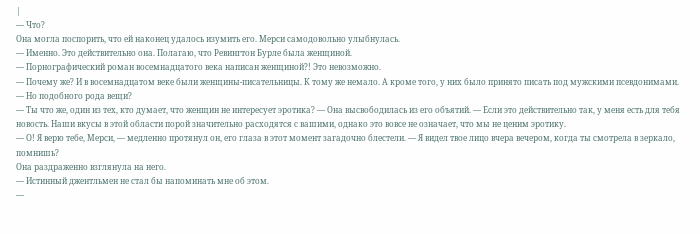|
— Что?
Она могла поспорить, что ей наконец удалось изумить его. Мерси самодовольно улыбнулась.
— Именно. Это действительно она. Полагаю, что Ревингтон Бурле была женщиной.
— Порнографический роман восемнадцатого века написан женщиной?! Это невозможно.
— Почему же? И в восемнадцатом веке были женщины-писательницы. К тому же немало. А кроме того, у них было принято писать под мужскими псевдонимами.
— Но подобного рода вещи?
— Ты что же, один из тех, кто думает, что женщин не интересует эротика? — Она высвободилась из его объятий. — Если это действительно так, у меня есть для тебя новость. Наши вкусы в этой области порой значительно расходятся с вашими, однако это вовсе не означает, что мы не ценим эротику.
— О! Я верю тебе, Мерси, — медленно протянул он, его глаза в этот момент загадочно блестели. — Я видел твое лицо вчера вечером, когда ты смотрела в зеркало, помнишь?
Она раздраженно взглянула на него.
— Истинный джентльмен не стал бы напоминать мне об этом.
—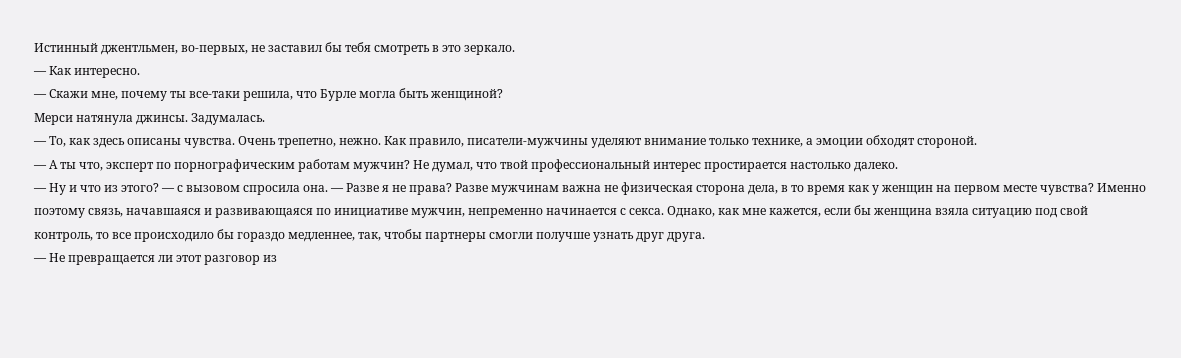Истинный джентльмен, во-первых, не заставил бы тебя смотреть в это зеркало.
— Как интересно.
— Скажи мне, почему ты все-таки решила, что Бурле могла быть женщиной?
Мерси натянула джинсы. Задумалась.
— То, как здесь описаны чувства. Очень трепетно, нежно. Как правило, писатели-мужчины уделяют внимание только технике, а эмоции обходят стороной.
— А ты что, эксперт по порнографическим работам мужчин? Не думал, что твой профессиональный интерес простирается настолько далеко.
— Ну и что из этого? — с вызовом спросила она. — Разве я не права? Разве мужчинам важна не физическая сторона дела, в то время как у женщин на первом месте чувства? Именно поэтому связь, начавшаяся и развивающаяся по инициативе мужчин, непременно начинается с секса. Однако, как мне кажется, если бы женщина взяла ситуацию под свой контроль, то все происходило бы гораздо медленнее, так, чтобы партнеры смогли получше узнать друг друга.
— Не превращается ли этот разговор из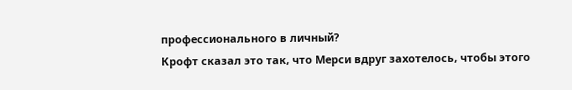профессионального в личный?
Крофт сказал это так, что Мерси вдруг захотелось, чтобы этого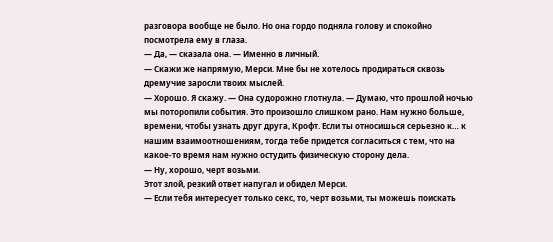разговора вообще не было. Но она гордо подняла голову и спокойно посмотрела ему в глаза.
— Да, — сказала она. — Именно в личный.
— Скажи же напрямую, Мерси. Мне бы не хотелось продираться сквозь дремучие заросли твоих мыслей.
— Хорошо. Я скажу. — Она судорожно глотнула. — Думаю, что прошлой ночью мы поторопили события. Это произошло слишком рано. Нам нужно больше, времени, чтобы узнать друг друга, Крофт. Если ты относишься серьезно к… к нашим взаимоотношениям, тогда тебе придется согласиться с тем, что на какое-то время нам нужно остудить физическую сторону дела.
— Ну, хорошо, черт возьми.
Этот злой, резкий ответ напугал и обидел Мерси.
— Если тебя интересует только секс, то, черт возьми, ты можешь поискать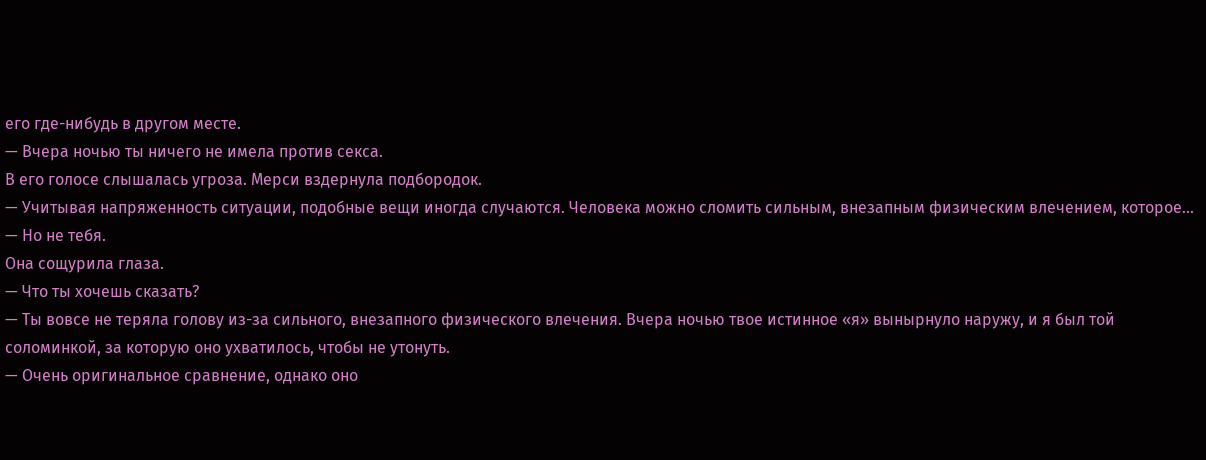его где-нибудь в другом месте.
— Вчера ночью ты ничего не имела против секса.
В его голосе слышалась угроза. Мерси вздернула подбородок.
— Учитывая напряженность ситуации, подобные вещи иногда случаются. Человека можно сломить сильным, внезапным физическим влечением, которое…
— Но не тебя.
Она сощурила глаза.
— Что ты хочешь сказать?
— Ты вовсе не теряла голову из-за сильного, внезапного физического влечения. Вчера ночью твое истинное «я» вынырнуло наружу, и я был той соломинкой, за которую оно ухватилось, чтобы не утонуть.
— Очень оригинальное сравнение, однако оно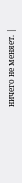ничего не меняет. |